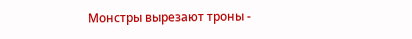Монстры вырезают троны -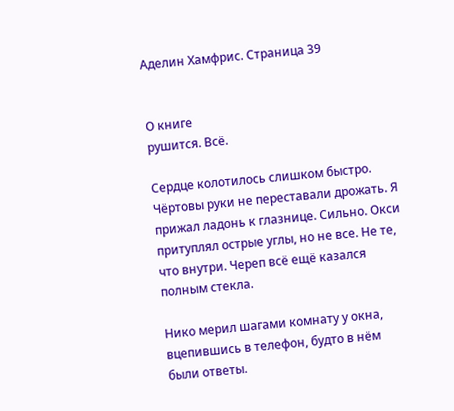Аделин Хамфрис. Страница 39


О книге
рушится. Всё.

Сердце колотилось слишком быстро. Чёртовы руки не переставали дрожать. Я прижал ладонь к глазнице. Сильно. Окси притуплял острые углы, но не все. Не те, что внутри. Череп всё ещё казался полным стекла.

Нико мерил шагами комнату у окна, вцепившись в телефон, будто в нём были ответы.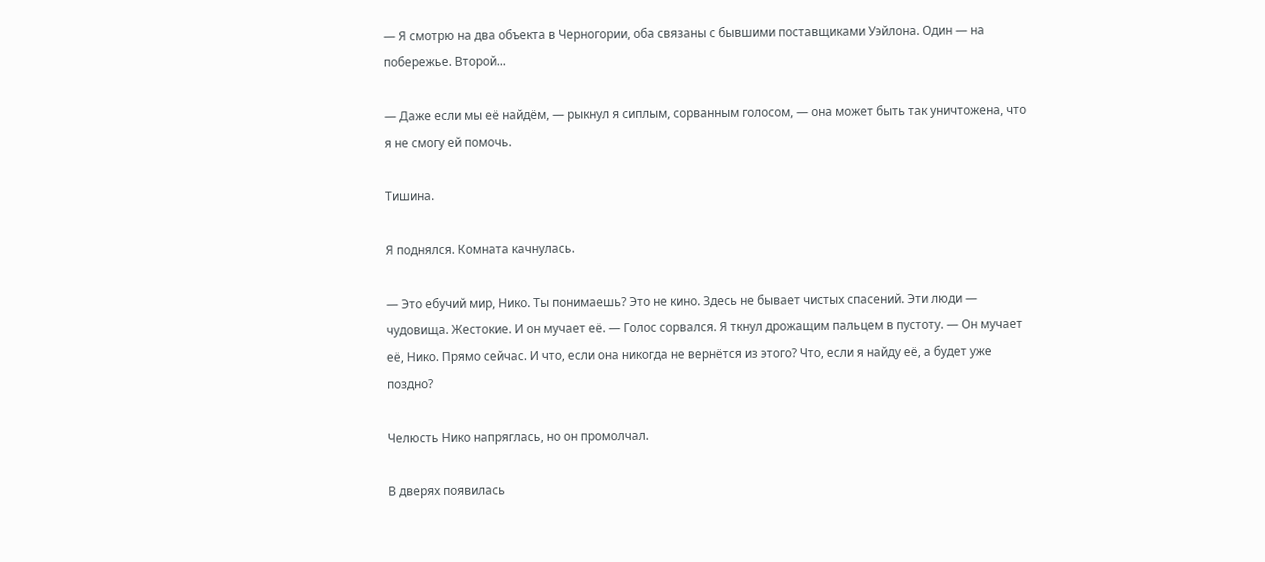— Я смотрю на два объекта в Черногории, оба связаны с бывшими поставщиками Уэйлона. Один — на побережье. Второй...

— Даже если мы её найдём, — рыкнул я сиплым, сорванным голосом, — она может быть так уничтожена, что я не смогу ей помочь.

Тишина.

Я поднялся. Комната качнулась.

— Это ебучий мир, Нико. Ты понимаешь? Это не кино. Здесь не бывает чистых спасений. Эти люди — чудовища. Жестокие. И он мучает её. — Голос сорвался. Я ткнул дрожащим пальцем в пустоту. — Он мучает её, Нико. Прямо сейчас. И что, если она никогда не вернётся из этого? Что, если я найду её, а будет уже поздно?

Челюсть Нико напряглась, но он промолчал.

В дверях появилась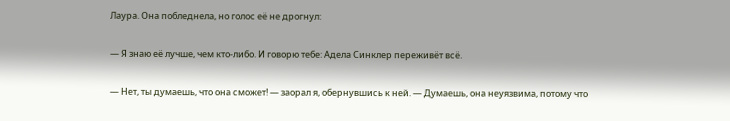Лаура. Она побледнела, но голос её не дрогнул:

— Я знаю её лучше, чем кто-либо. И говорю тебе: Адела Синклер переживёт всё.

— Нет, ты думаешь, что она сможет! — заорал я, обернувшись к ней. — Думаешь, она неуязвима, потому что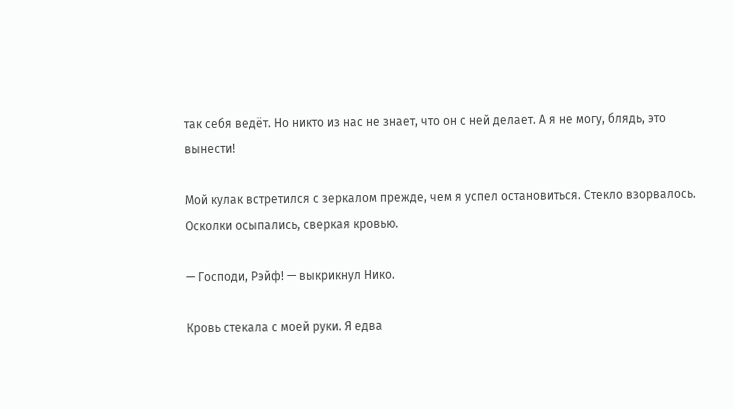так себя ведёт. Но никто из нас не знает, что он с ней делает. А я не могу, блядь, это вынести!

Мой кулак встретился с зеркалом прежде, чем я успел остановиться. Стекло взорвалось. Осколки осыпались, сверкая кровью.

— Господи, Рэйф! — выкрикнул Нико.

Кровь стекала с моей руки. Я едва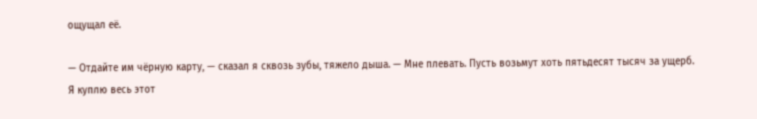ощущал её.

— Отдайте им чёрную карту, — сказал я сквозь зубы, тяжело дыша. — Мне плевать. Пусть возьмут хоть пятьдесят тысяч за ущерб. Я куплю весь этот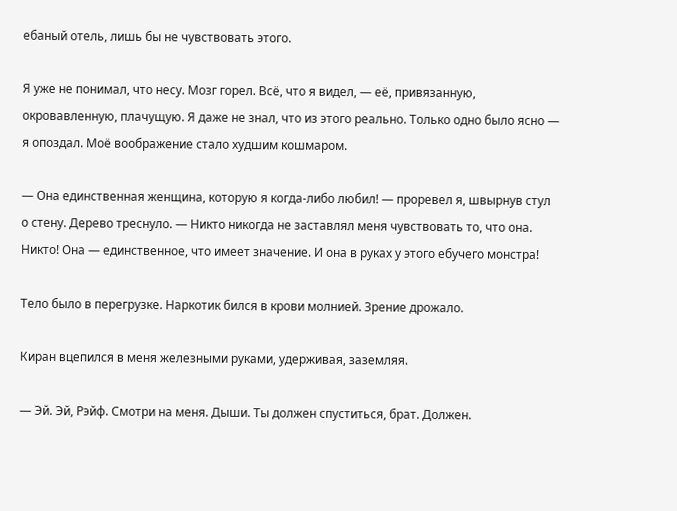ебаный отель, лишь бы не чувствовать этого.

Я уже не понимал, что несу. Мозг горел. Всё, что я видел, — её, привязанную, окровавленную, плачущую. Я даже не знал, что из этого реально. Только одно было ясно — я опоздал. Моё воображение стало худшим кошмаром.

— Она единственная женщина, которую я когда-либо любил! — проревел я, швырнув стул о стену. Дерево треснуло. — Никто никогда не заставлял меня чувствовать то, что она. Никто! Она — единственное, что имеет значение. И она в руках у этого ебучего монстра!

Тело было в перегрузке. Наркотик бился в крови молнией. Зрение дрожало.

Киран вцепился в меня железными руками, удерживая, заземляя.

— Эй. Эй, Рэйф. Смотри на меня. Дыши. Ты должен спуститься, брат. Должен.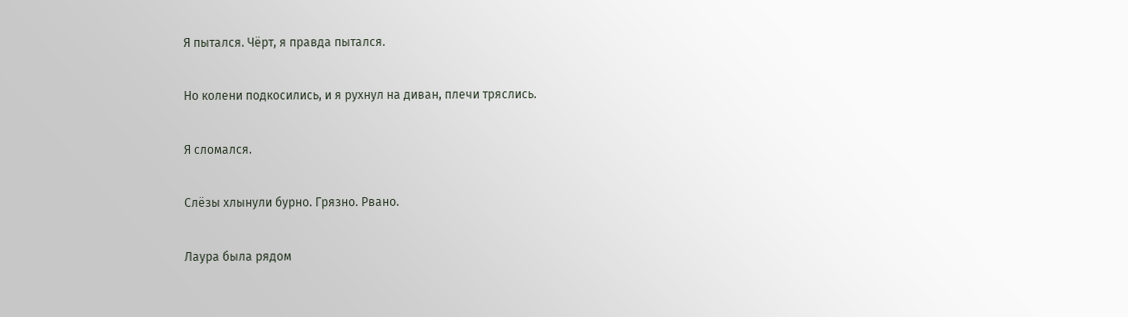Я пытался. Чёрт, я правда пытался.

Но колени подкосились, и я рухнул на диван, плечи тряслись.

Я сломался.

Слёзы хлынули бурно. Грязно. Рвано.

Лаура была рядом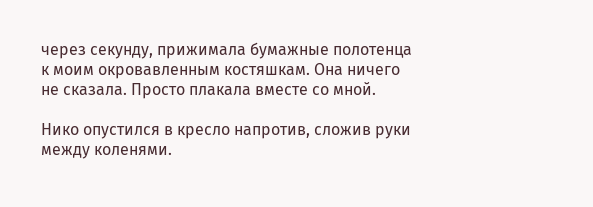через секунду, прижимала бумажные полотенца к моим окровавленным костяшкам. Она ничего не сказала. Просто плакала вместе со мной.

Нико опустился в кресло напротив, сложив руки между коленями.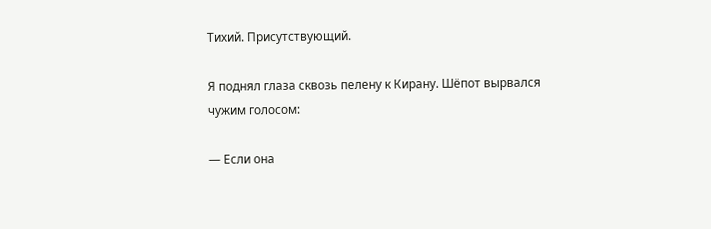Тихий. Присутствующий.

Я поднял глаза сквозь пелену к Кирану. Шёпот вырвался чужим голосом:

— Если она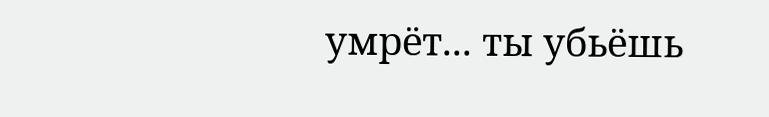умрёт... ты убьёшь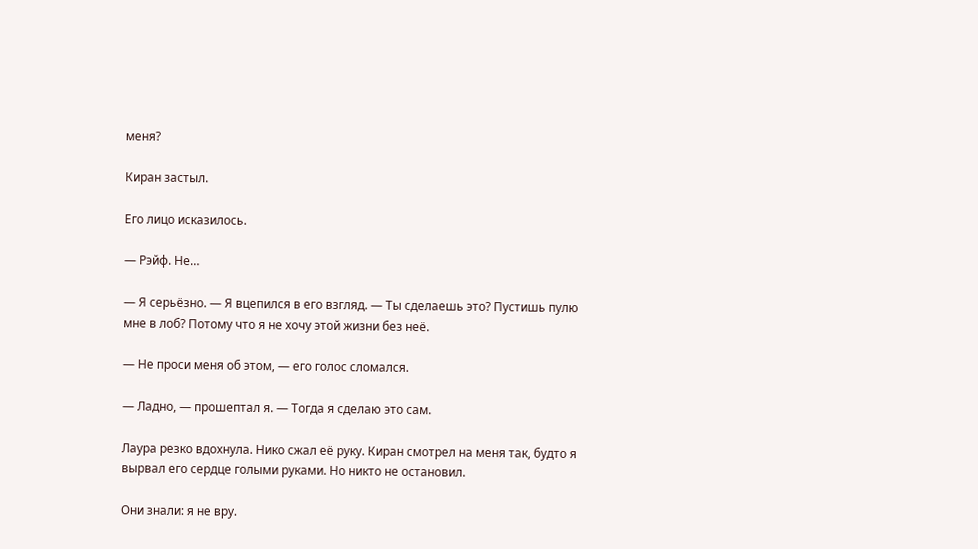меня?

Киран застыл.

Его лицо исказилось.

— Рэйф. Не…

— Я серьёзно. — Я вцепился в его взгляд. — Ты сделаешь это? Пустишь пулю мне в лоб? Потому что я не хочу этой жизни без неё.

— Не проси меня об этом, — его голос сломался.

— Ладно, — прошептал я. — Тогда я сделаю это сам.

Лаура резко вдохнула. Нико сжал её руку. Киран смотрел на меня так, будто я вырвал его сердце голыми руками. Но никто не остановил.

Они знали: я не вру.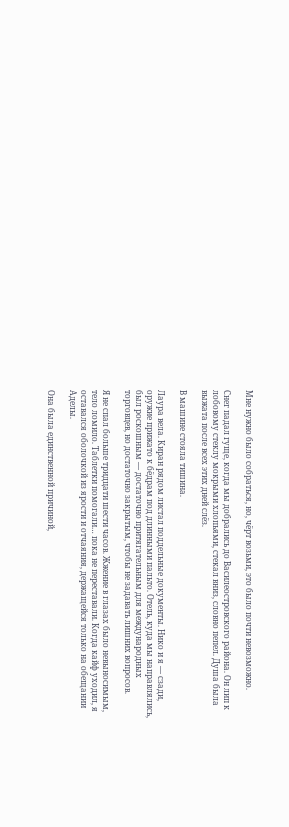Мне нужно было собраться, но, чёрт возьми, это было почти невозможно.

Снег падал гуще, когда мы добрались до Василеостровского района. Он лип к лобовому стеклу мокрыми хлопьями, стекал вниз, словно пепел. Душа была выжата после всех этих дней слёз.

В машине стояла тишина.

Лаура вела. Киран рядом листал поддельные документы. Нико и я — сзади, оружие прижато к бёдрам под длинными пальто. Отель, куда мы направлялись, был роскошным — достаточно притягательным для международных торговцев, но достаточно закрытым, чтобы не задавать лишних вопросов.

Я не спал больше тридцати шести часов. Жжение в глазах было невыносимым, тело ломило. Таблетки помогали… пока не переставали. Когда кайф уходил, я оставался оболочкой из ярости и отчаяния, держащейся только на обещании Аделы.

Она была единственной причиной,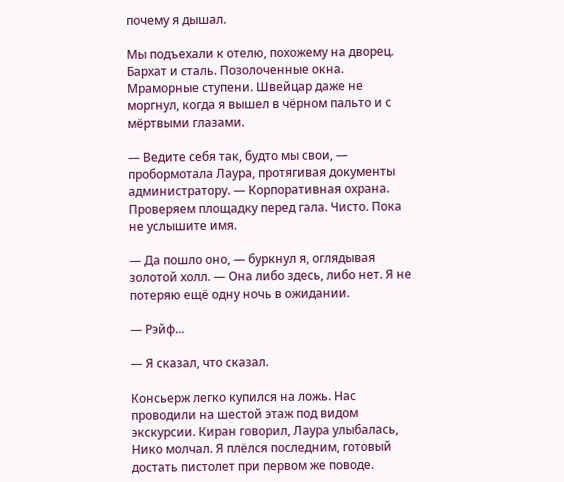почему я дышал.

Мы подъехали к отелю, похожему на дворец. Бархат и сталь. Позолоченные окна. Мраморные ступени. Швейцар даже не моргнул, когда я вышел в чёрном пальто и с мёртвыми глазами.

— Ведите себя так, будто мы свои, — пробормотала Лаура, протягивая документы администратору. — Корпоративная охрана. Проверяем площадку перед гала. Чисто. Пока не услышите имя.

— Да пошло оно, — буркнул я, оглядывая золотой холл. — Она либо здесь, либо нет. Я не потеряю ещё одну ночь в ожидании.

— Рэйф...

— Я сказал, что сказал.

Консьерж легко купился на ложь. Нас проводили на шестой этаж под видом экскурсии. Киран говорил, Лаура улыбалась, Нико молчал. Я плёлся последним, готовый достать пистолет при первом же поводе.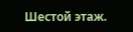Шестой этаж.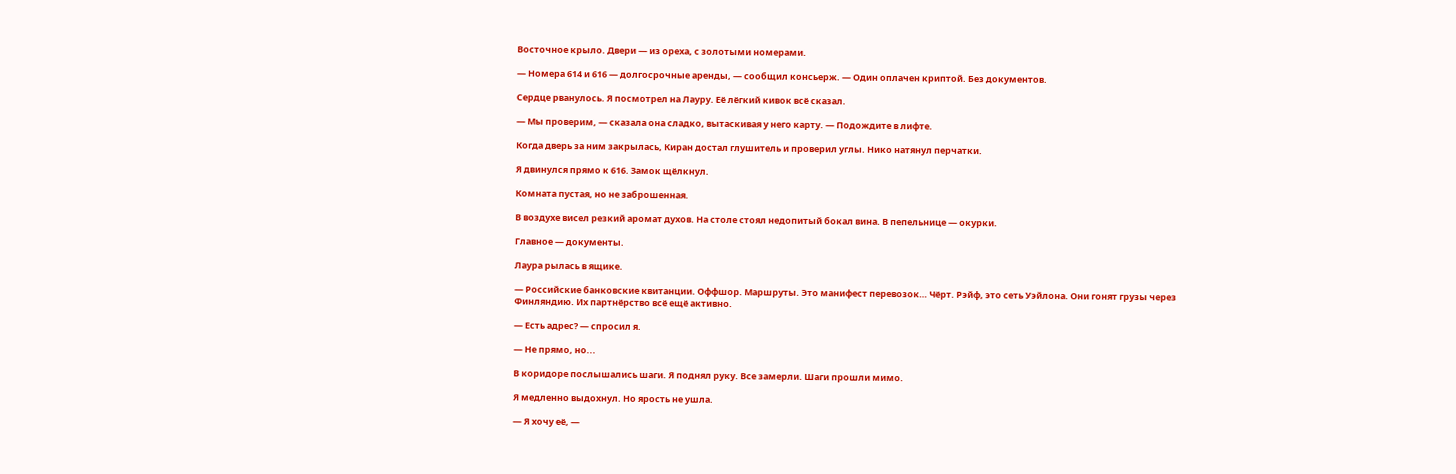Восточное крыло. Двери — из ореха, с золотыми номерами.

— Номера 614 и 616 — долгосрочные аренды, — сообщил консьерж. — Один оплачен криптой. Без документов.

Сердце рванулось. Я посмотрел на Лауру. Её лёгкий кивок всё сказал.

— Мы проверим, — сказала она сладко, вытаскивая у него карту. — Подождите в лифте.

Когда дверь за ним закрылась, Киран достал глушитель и проверил углы. Нико натянул перчатки.

Я двинулся прямо к 616. Замок щёлкнул.

Комната пустая, но не заброшенная.

В воздухе висел резкий аромат духов. На столе стоял недопитый бокал вина. В пепельнице — окурки.

Главное — документы.

Лаура рылась в ящике.

— Российские банковские квитанции. Оффшор. Маршруты. Это манифест перевозок… Чёрт. Рэйф, это сеть Уэйлона. Они гонят грузы через Финляндию. Их партнёрство всё ещё активно.

— Есть адрес? — спросил я.

— Не прямо, но...

В коридоре послышались шаги. Я поднял руку. Все замерли. Шаги прошли мимо.

Я медленно выдохнул. Но ярость не ушла.

— Я хочу её, —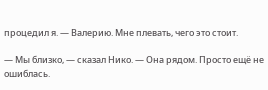процедил я. — Валерию. Мне плевать, чего это стоит.

— Мы близко, — сказал Нико. — Она рядом. Просто ещё не ошиблась.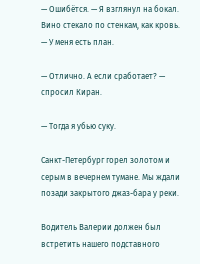— Ошибётся. — Я взглянул на бокал. Вино стекало по стенкам, как кровь. — У меня есть план.

— Отлично. А если сработает? — спросил Киран.

— Тогда я убью суку.

Санкт-Петербург горел золотом и серым в вечернем тумане. Мы ждали позади закрытого джаз-бара у реки.

Водитель Валерии должен был встретить нашего подставного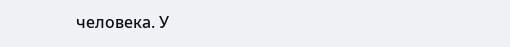человека. У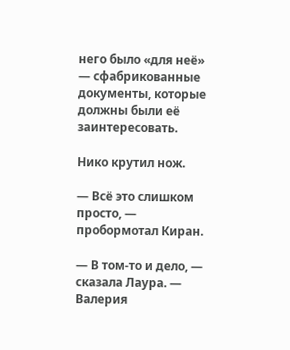него было «для неё» — сфабрикованные документы, которые должны были её заинтересовать.

Нико крутил нож.

— Всё это слишком просто, — пробормотал Киран.

— В том-то и дело, — сказала Лаура. — Валерия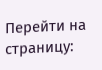Перейти на страницу: